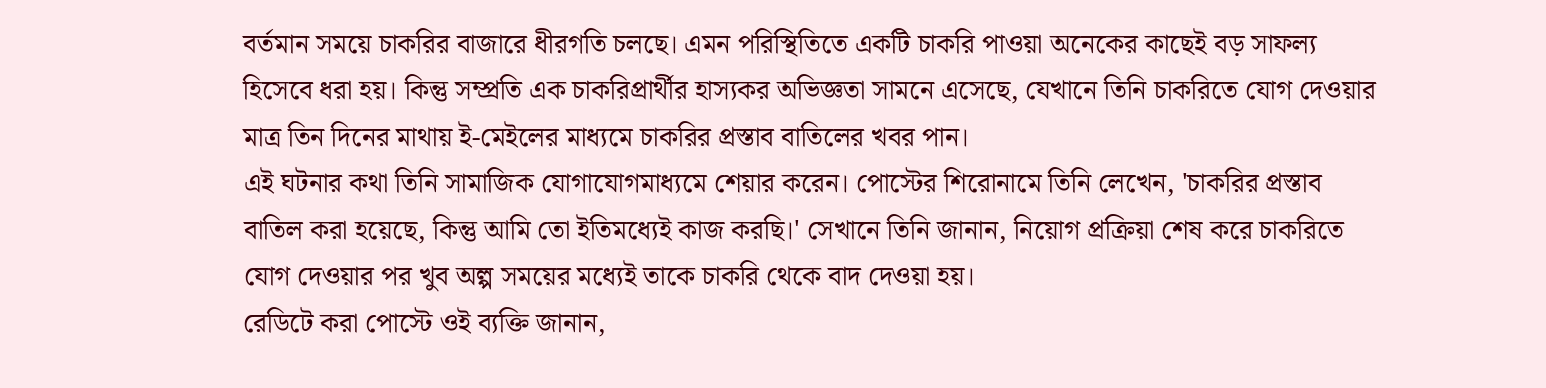বর্তমান সময়ে চাকরির বাজারে ধীরগতি চলছে। এমন পরিস্থিতিতে একটি চাকরি পাওয়া অনেকের কাছেই বড় সাফল্য হিসেবে ধরা হয়। কিন্তু সম্প্রতি এক চাকরিপ্রার্থীর হাস্যকর অভিজ্ঞতা সামনে এসেছে, যেখানে তিনি চাকরিতে যোগ দেওয়ার মাত্র তিন দিনের মাথায় ই-মেইলের মাধ্যমে চাকরির প্রস্তাব বাতিলের খবর পান।
এই ঘটনার কথা তিনি সামাজিক যোগাযোগমাধ্যমে শেয়ার করেন। পোস্টের শিরোনামে তিনি লেখেন, 'চাকরির প্রস্তাব বাতিল করা হয়েছে, কিন্তু আমি তো ইতিমধ্যেই কাজ করছি।' সেখানে তিনি জানান, নিয়োগ প্রক্রিয়া শেষ করে চাকরিতে যোগ দেওয়ার পর খুব অল্প সময়ের মধ্যেই তাকে চাকরি থেকে বাদ দেওয়া হয়।
রেডিটে করা পোস্টে ওই ব্যক্তি জানান,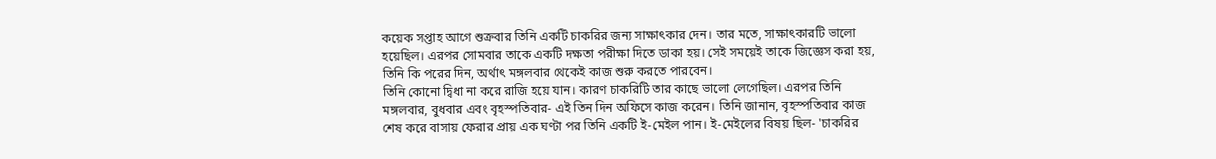কয়েক সপ্তাহ আগে শুক্রবার তিনি একটি চাকরির জন্য সাক্ষাৎকার দেন। তার মতে, সাক্ষাৎকারটি ভালো হয়েছিল। এরপর সোমবার তাকে একটি দক্ষতা পরীক্ষা দিতে ডাকা হয়। সেই সময়েই তাকে জিজ্ঞেস করা হয়, তিনি কি পরের দিন, অর্থাৎ মঙ্গলবার থেকেই কাজ শুরু করতে পারবেন।
তিনি কোনো দ্বিধা না করে রাজি হয়ে যান। কারণ চাকরিটি তার কাছে ভালো লেগেছিল। এরপর তিনি মঙ্গলবার, বুধবার এবং বৃহস্পতিবার- এই তিন দিন অফিসে কাজ করেন। তিনি জানান, বৃহস্পতিবার কাজ শেষ করে বাসায় ফেরার প্রায় এক ঘণ্টা পর তিনি একটি ই-মেইল পান। ই-মেইলের বিষয় ছিল- 'চাকরির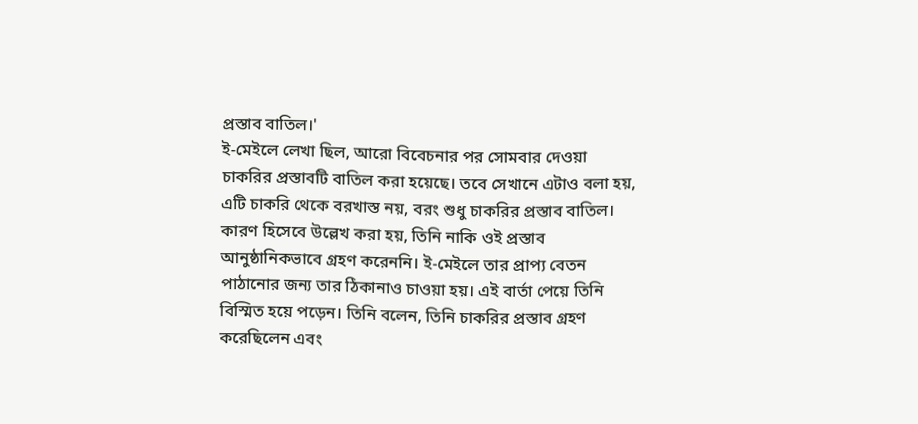প্রস্তাব বাতিল।'
ই-মেইলে লেখা ছিল, আরো বিবেচনার পর সোমবার দেওয়া চাকরির প্রস্তাবটি বাতিল করা হয়েছে। তবে সেখানে এটাও বলা হয়, এটি চাকরি থেকে বরখাস্ত নয়, বরং শুধু চাকরির প্রস্তাব বাতিল। কারণ হিসেবে উল্লেখ করা হয়, তিনি নাকি ওই প্রস্তাব আনুষ্ঠানিকভাবে গ্রহণ করেননি। ই-মেইলে তার প্রাপ্য বেতন পাঠানোর জন্য তার ঠিকানাও চাওয়া হয়। এই বার্তা পেয়ে তিনি বিস্মিত হয়ে পড়েন। তিনি বলেন, তিনি চাকরির প্রস্তাব গ্রহণ করেছিলেন এবং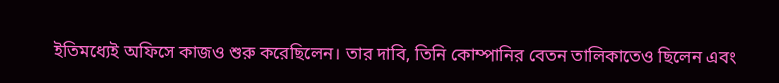ইতিমধ্যেই অফিসে কাজও শুরু করেছিলেন। তার দাবি, তিনি কোম্পানির বেতন তালিকাতেও ছিলেন এবং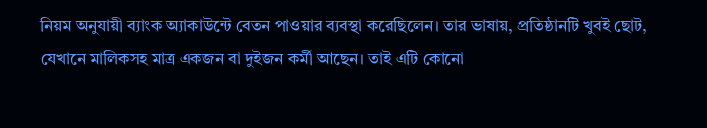নিয়ম অনুযায়ী ব্যাংক অ্যাকাউন্টে বেতন পাওয়ার ব্যবস্থা করেছিলেন। তার ভাষায়, প্রতিষ্ঠানটি খুবই ছোট, যেখানে মালিকসহ মাত্র একজন বা দুইজন কর্মী আছেন। তাই এটি কোনো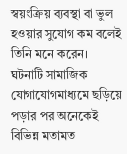স্বয়ংক্রিয় ব্যবস্থা বা ভুল হওয়ার সুযোগ কম বলেই তিনি মনে করেন।
ঘটনাটি সামাজিক যোগাযোগমাধ্যমে ছড়িয়ে পড়ার পর অনেকেই বিভিন্ন মতামত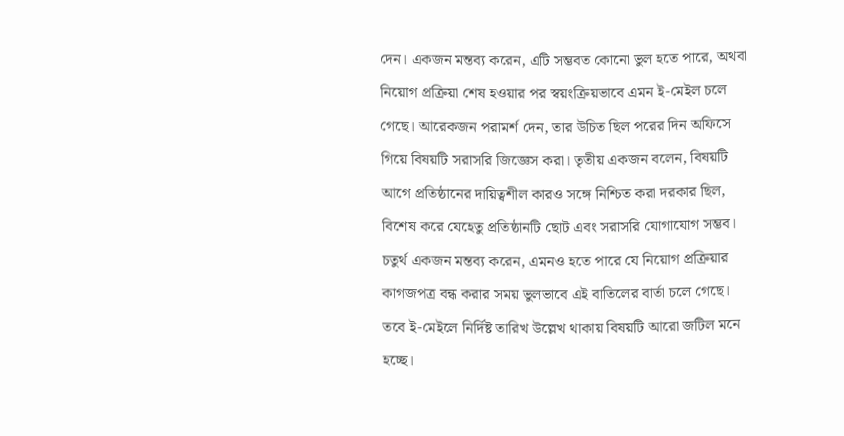দেন। একজন মন্তব্য করেন, এটি সম্ভবত কোনো ভুল হতে পারে, অথবা নিয়োগ প্রক্রিয়া শেষ হওয়ার পর স্বয়ংক্রিয়ভাবে এমন ই-মেইল চলে গেছে। আরেকজন পরামর্শ দেন, তার উচিত ছিল পরের দিন অফিসে গিয়ে বিষয়টি সরাসরি জিজ্ঞেস করা। তৃতীয় একজন বলেন, বিষয়টি আগে প্রতিষ্ঠানের দায়িত্বশীল কারও সঙ্গে নিশ্চিত করা দরকার ছিল, বিশেষ করে যেহেতু প্রতিষ্ঠানটি ছোট এবং সরাসরি যোগাযোগ সম্ভব। চতুর্থ একজন মন্তব্য করেন, এমনও হতে পারে যে নিয়োগ প্রক্রিয়ার কাগজপত্র বন্ধ করার সময় ভুলভাবে এই বাতিলের বার্তা চলে গেছে। তবে ই-মেইলে নির্দিষ্ট তারিখ উল্লেখ থাকায় বিষয়টি আরো জটিল মনে হচ্ছে।